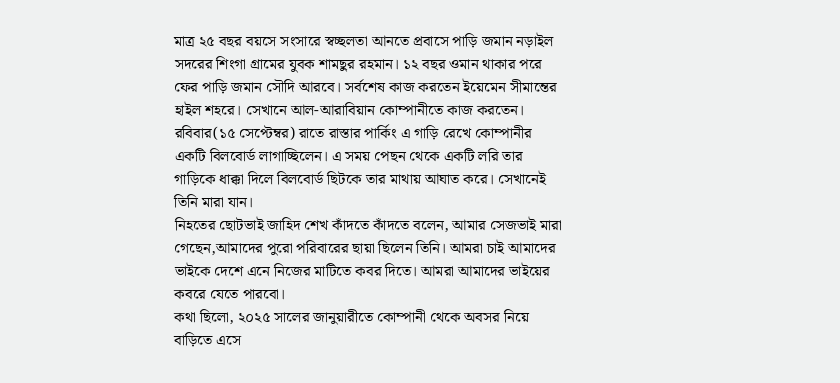মাত্র ২৫ বছর বয়সে সংসারে স্বচ্ছলতা আনতে প্রবাসে পাড়ি জমান নড়াইল সদরের শিংগা গ্রামের যুবক শামছুর রহমান। ১২ বছর ওমান থাকার পরে ফের পাড়ি জমান সৌদি আরবে। সর্বশেষ কাজ করতেন ইয়েমেন সীমান্তের হাইল শহরে। সেখানে আল-আরাবিয়ান কোম্পানীতে কাজ করতেন। রবিবার(১৫ সেপ্টেম্বর) রাতে রাস্তার পার্কিং এ গাড়ি রেখে কোম্পানীর একটি বিলবোর্ড লাগাচ্ছিলেন। এ সময় পেছন থেকে একটি লরি তার গাড়িকে ধাক্কা দিলে বিলবোর্ড ছিটকে তার মাথায় আঘাত করে। সেখানেই তিনি মারা যান।
নিহতের ছোটভাই জাহিদ শেখ কাঁদতে কাঁদতে বলেন, আমার সেজভাই মারা গেছেন,আমাদের পুরো পরিবারের ছায়া ছিলেন তিনি। আমরা চাই আমাদের ভাইকে দেশে এনে নিজের মাটিতে কবর দিতে। আমরা আমাদের ভাইয়ের কবরে যেতে পারবো।
কথা ছিলো, ২০২৫ সালের জানুয়ারীতে কোম্পানী থেকে অবসর নিয়ে বাড়িতে এসে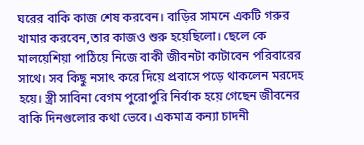ঘরের বাকি কাজ শেষ করবেন। বাড়ির সামনে একটি গরুর খামার করবেন,তার কাজও শুরু হয়েছিলো। ছেলে কে মালয়েশিয়া পাঠিয়ে নিজে বাকী জীবনটা কাটাবেন পরিবারের সাথে। সব কিছু নসাৎ করে দিয়ে প্রবাসে পড়ে থাকলেন মরদেহ হয়ে। স্ত্রী সাবিনা বেগম পুরোপুরি নির্বাক হয়ে গেছেন জীবনের বাকি দিনগুলোর কথা ভেবে। একমাত্র কন্যা চাদনী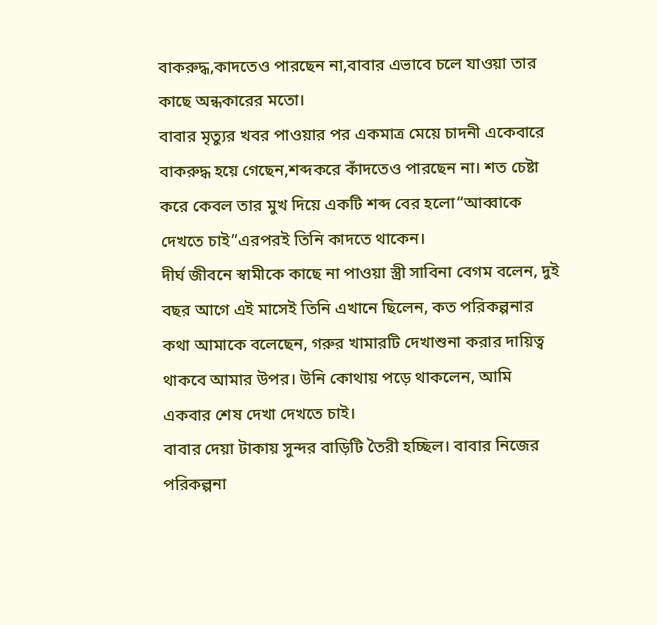বাকরুদ্ধ,কাদতেও পারছেন না,বাবার এভাবে চলে যাওয়া তার কাছে অন্ধকারের মতো।
বাবার মৃত্যুর খবর পাওয়ার পর একমাত্র মেয়ে চাদনী একেবারে বাকরুদ্ধ হয়ে গেছেন,শব্দকরে কাঁদতেও পারছেন না। শত চেষ্টা করে কেবল তার মুখ দিয়ে একটি শব্দ বের হলো“আব্বাকে দেখতে চাই”এরপরই তিনি কাদতে থাকেন।
দীর্ঘ জীবনে স্বামীকে কাছে না পাওয়া স্ত্রী সাবিনা বেগম বলেন, দুই বছর আগে এই মাসেই তিনি এখানে ছিলেন, কত পরিকল্পনার কথা আমাকে বলেছেন, গরুর খামারটি দেখাশুনা করার দায়িত্ব থাকবে আমার উপর। উনি কোথায় পড়ে থাকলেন, আমি একবার শেষ দেখা দেখতে চাই।
বাবার দেয়া টাকায় সুন্দর বাড়িটি তৈরী হচ্ছিল। বাবার নিজের পরিকল্পনা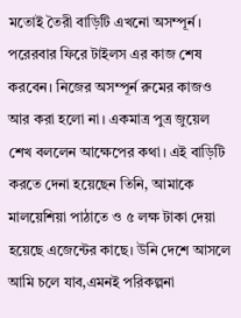মতোই তৈরী বাড়িটি এখনো অসম্পূর্ন। পরেরবার ফিরে টাইলস এর কাজ শেষ করবেন। নিজের অসম্পূর্ন রুমের কাজও আর করা হলো না। একমাত্র পুত্র জুয়েল শেখ বললেন আক্ষেপের কথা। এই বাড়িটি করতে দেনা হয়েছেন তিনি, আমাকে মালয়েশিয়া পাঠাতে ও ৫ লক্ষ টাকা দেয়া হয়েছে এজেন্টের কাছে। উনি দেশে আসলে আমি চলে যাব,এমনই পরিকল্পনা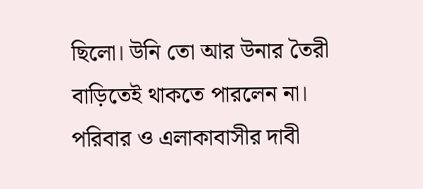ছিলো। উনি তো আর উনার তৈরী বাড়িতেই থাকতে পারলেন না। পরিবার ও এলাকাবাসীর দাবী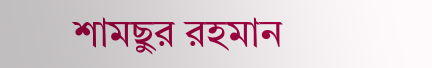শামছুর রহমান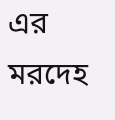এর মরদেহ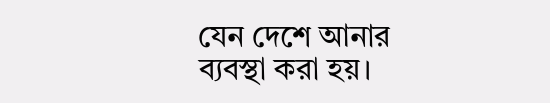যেন দেশে আনার ব্যবস্থা করা হয়।